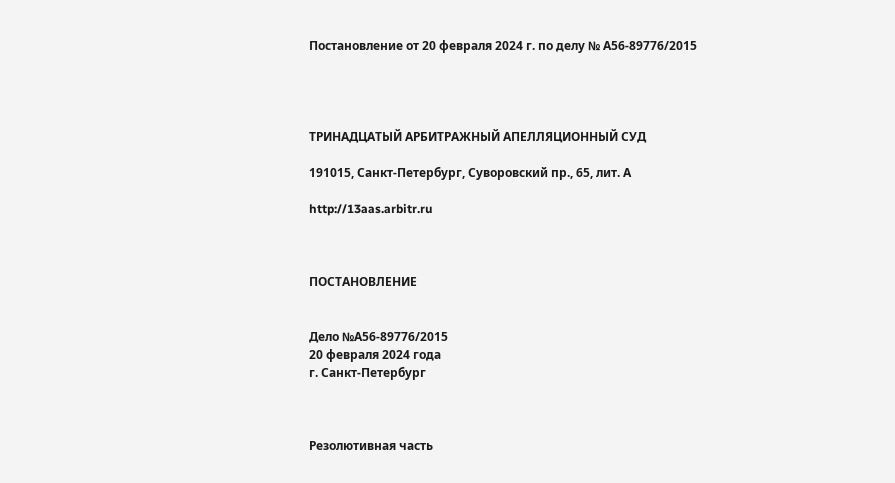Постановление от 20 февраля 2024 г. по делу № А56-89776/2015




ТРИНАДЦАТЫЙ АРБИТРАЖНЫЙ АПЕЛЛЯЦИОННЫЙ СУД

191015, Санкт-Петербург, Суворовский пр., 65, лит. А

http://13aas.arbitr.ru



ПОСТАНОВЛЕНИЕ


Дело №А56-89776/2015
20 февраля 2024 года
г. Санкт-Петербург



Резолютивная часть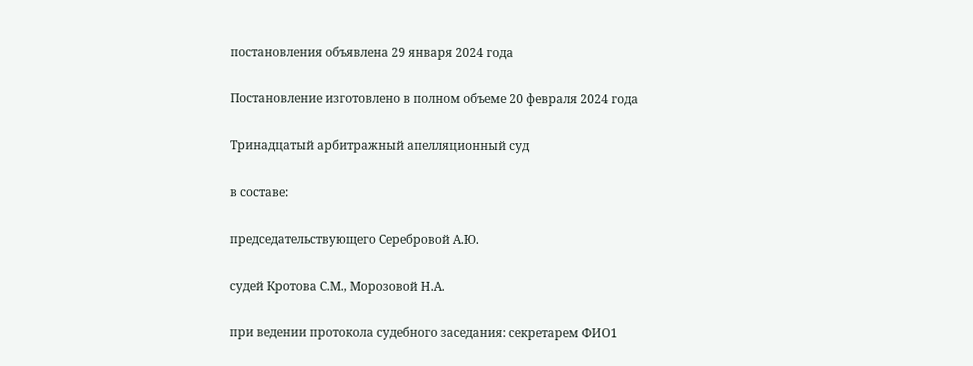постановления объявлена 29 января 2024 года

Постановление изготовлено в полном объеме 20 февраля 2024 года

Тринадцатый арбитражный апелляционный суд

в составе:

председательствующего Серебровой А.Ю.

судей Кротова С.М., Морозовой Н.А.

при ведении протокола судебного заседания: секретарем ФИО1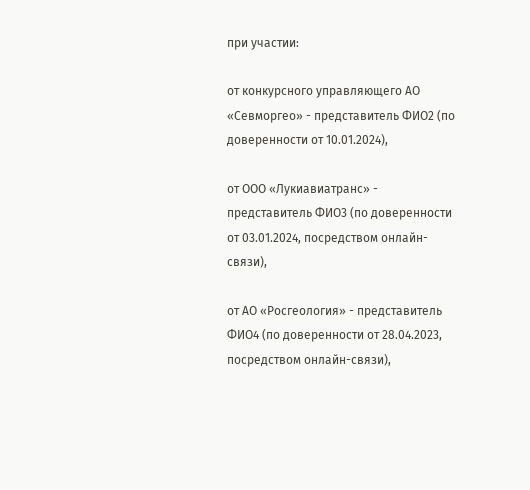при участии:

от конкурсного управляющего АО «Севморгео» - представитель ФИО2 (по доверенности от 10.01.2024),

от ООО «Лукиавиатранс» - представитель ФИО3 (по доверенности от 03.01.2024, посредством онлайн-связи),

от АО «Росгеология» - представитель ФИО4 (по доверенности от 28.04.2023, посредством онлайн-связи),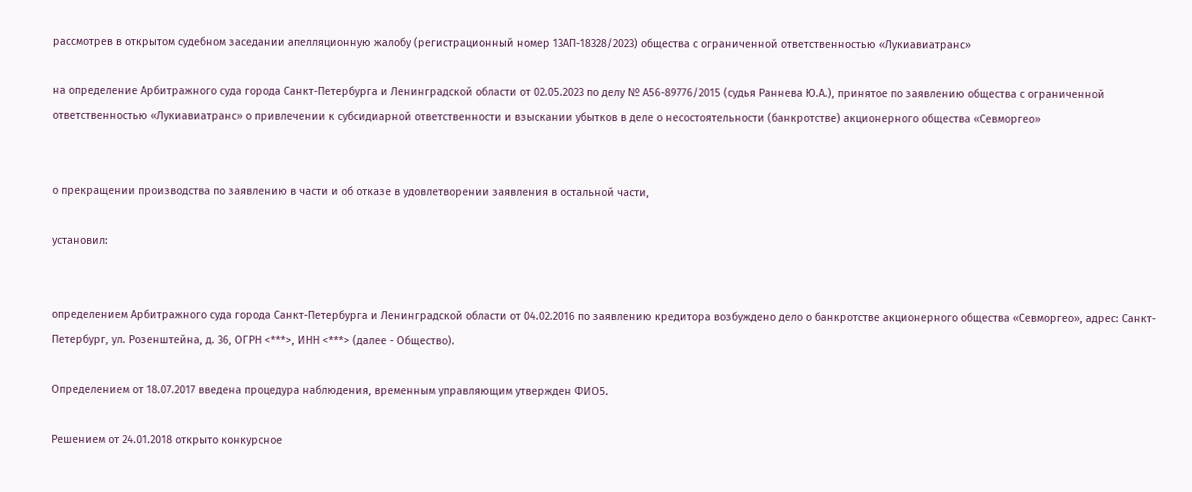рассмотрев в открытом судебном заседании апелляционную жалобу (регистрационный номер 13АП-18328/2023) общества с ограниченной ответственностью «Лукиавиатранс»

на определение Арбитражного суда города Санкт-Петербурга и Ленинградской области от 02.05.2023 по делу № А56-89776/2015 (судья Раннева Ю.А.), принятое по заявлению общества с ограниченной ответственностью «Лукиавиатранс» о привлечении к субсидиарной ответственности и взыскании убытков в деле о несостоятельности (банкротстве) акционерного общества «Севморгео»


о прекращении производства по заявлению в части и об отказе в удовлетворении заявления в остальной части,

установил:


определением Арбитражного суда города Санкт-Петербурга и Ленинградской области от 04.02.2016 по заявлению кредитора возбуждено дело о банкротстве акционерного общества «Севморгео», адрес: Санкт-Петербург, ул. Розенштейна, д. 36, ОГРН <***>, ИНН <***> (далее - Общество).

Определением от 18.07.2017 введена процедура наблюдения, временным управляющим утвержден ФИО5.

Решением от 24.01.2018 открыто конкурсное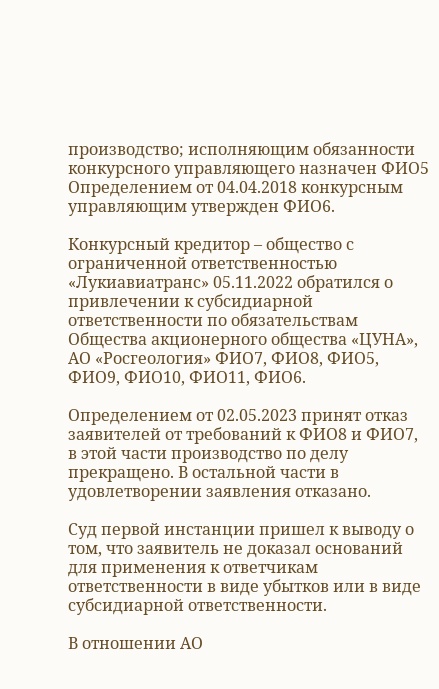производство; исполняющим обязанности конкурсного управляющего назначен ФИО5 Определением от 04.04.2018 конкурсным управляющим утвержден ФИО6.

Конкурсный кредитор – общество с ограниченной ответственностью «Лукиавиатранс» 05.11.2022 обратился о привлечении к субсидиарной ответственности по обязательствам Общества акционерного общества «ЦУНА», АО «Росгеология» ФИО7, ФИО8, ФИО5, ФИО9, ФИО10, ФИО11, ФИО6.

Определением от 02.05.2023 принят отказ заявителей от требований к ФИО8 и ФИО7, в этой части производство по делу прекращено. В остальной части в удовлетворении заявления отказано.

Суд первой инстанции пришел к выводу о том, что заявитель не доказал оснований для применения к ответчикам ответственности в виде убытков или в виде субсидиарной ответственности.

В отношении АО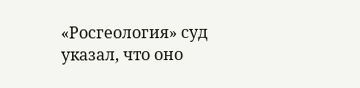«Росгеология» суд указал, что оно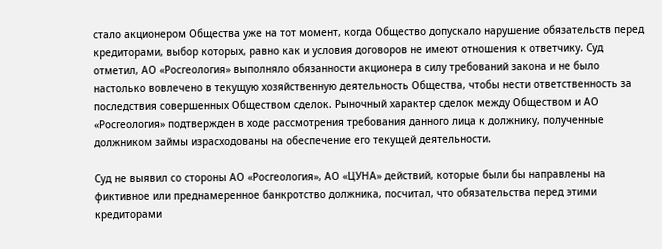стало акционером Общества уже на тот момент, когда Общество допускало нарушение обязательств перед кредиторами, выбор которых, равно как и условия договоров не имеют отношения к ответчику. Суд отметил, АО «Росгеология» выполняло обязанности акционера в силу требований закона и не было настолько вовлечено в текущую хозяйственную деятельность Общества, чтобы нести ответственность за последствия совершенных Обществом сделок. Рыночный характер сделок между Обществом и АО «Росгеология» подтвержден в ходе рассмотрения требования данного лица к должнику, полученные должником займы израсходованы на обеспечение его текущей деятельности.

Суд не выявил со стороны АО «Росгеология», АО «ЦУНА» действий, которые были бы направлены на фиктивное или преднамеренное банкротство должника, посчитал, что обязательства перед этими кредиторами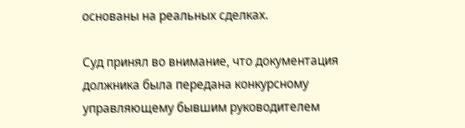основаны на реальных сделках.

Суд принял во внимание, что документация должника была передана конкурсному управляющему бывшим руководителем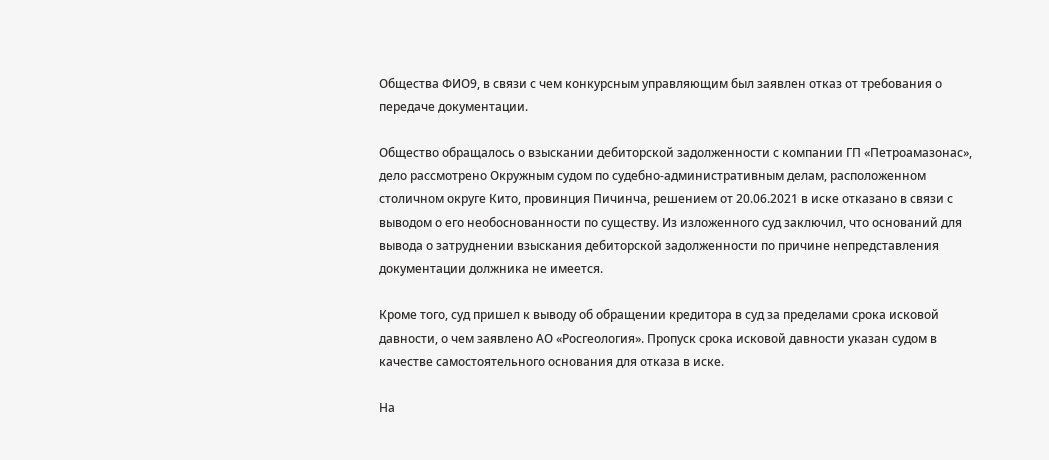Общества ФИО9, в связи с чем конкурсным управляющим был заявлен отказ от требования о передаче документации.

Общество обращалось о взыскании дебиторской задолженности с компании ГП «Петроамазонас», дело рассмотрено Окружным судом по судебно-административным делам, расположенном столичном округе Кито, провинция Пичинча, решением от 20.06.2021 в иске отказано в связи с выводом о его необоснованности по существу. Из изложенного суд заключил, что оснований для вывода о затруднении взыскания дебиторской задолженности по причине непредставления документации должника не имеется.

Кроме того, суд пришел к выводу об обращении кредитора в суд за пределами срока исковой давности, о чем заявлено АО «Росгеология». Пропуск срока исковой давности указан судом в качестве самостоятельного основания для отказа в иске.

На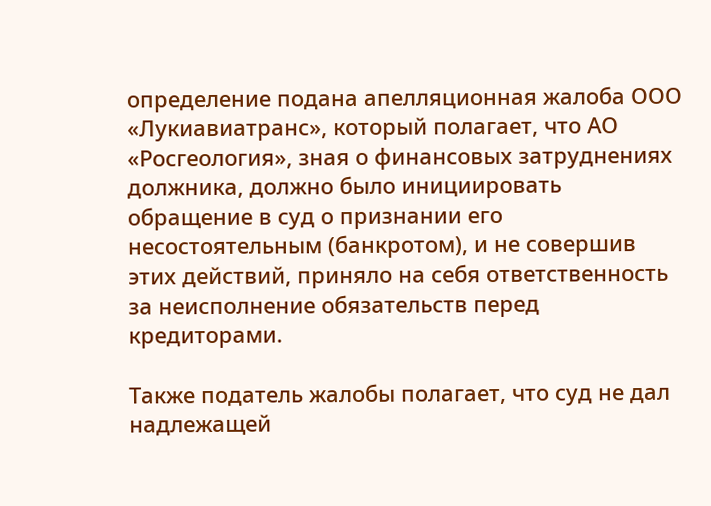определение подана апелляционная жалоба ООО «Лукиавиатранс», который полагает, что АО «Росгеология», зная о финансовых затруднениях должника, должно было инициировать обращение в суд о признании его несостоятельным (банкротом), и не совершив этих действий, приняло на себя ответственность за неисполнение обязательств перед кредиторами.

Также податель жалобы полагает, что суд не дал надлежащей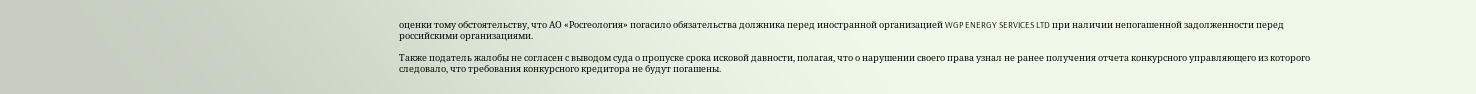оценки тому обстоятельству, что АО «Росгеология» погасило обязательства должника перед иностранной организацией WGP ENERGY SERVICES LTD при наличии непогашенной задолженности перед российскими организациями.

Также податель жалобы не согласен с выводом суда о пропуске срока исковой давности, полагая, что о нарушении своего права узнал не ранее получения отчета конкурсного управляющего из которого следовало, что требования конкурсного кредитора не будут погашены.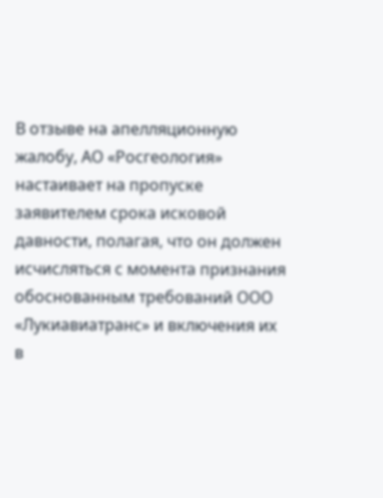В отзыве на апелляционную жалобу, АО «Росгеология» настаивает на пропуске заявителем срока исковой давности, полагая, что он должен исчисляться с момента признания обоснованным требований ООО «Лукиавиатранс» и включения их в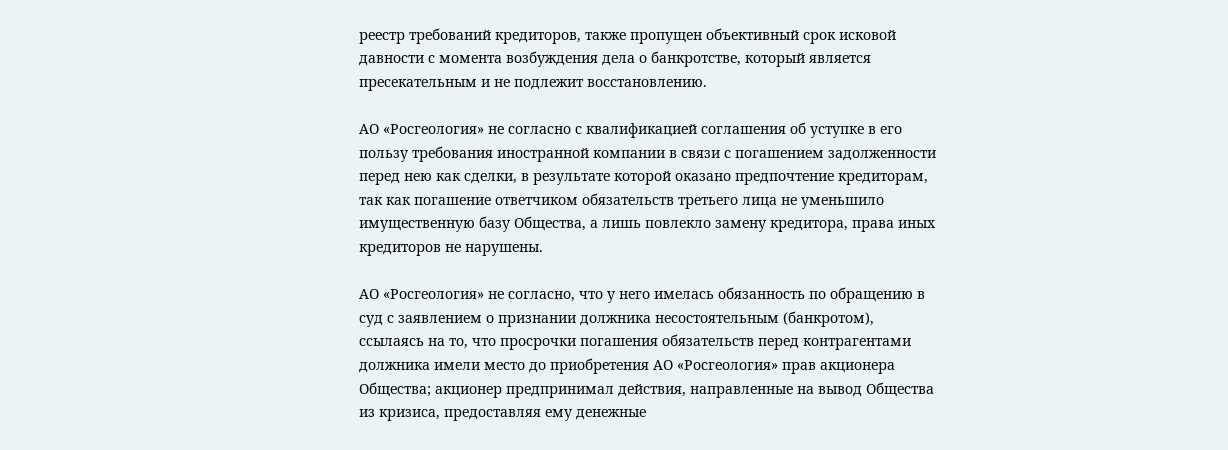реестр требований кредиторов, также пропущен объективный срок исковой давности с момента возбуждения дела о банкротстве, который является пресекательным и не подлежит восстановлению.

АО «Росгеология» не согласно с квалификацией соглашения об уступке в его пользу требования иностранной компании в связи с погашением задолженности перед нею как сделки, в результате которой оказано предпочтение кредиторам, так как погашение ответчиком обязательств третьего лица не уменьшило имущественную базу Общества, а лишь повлекло замену кредитора, права иных кредиторов не нарушены.

АО «Росгеология» не согласно, что у него имелась обязанность по обращению в суд с заявлением о признании должника несостоятельным (банкротом), ссылаясь на то, что просрочки погашения обязательств перед контрагентами должника имели место до приобретения АО «Росгеология» прав акционера Общества; акционер предпринимал действия, направленные на вывод Общества из кризиса, предоставляя ему денежные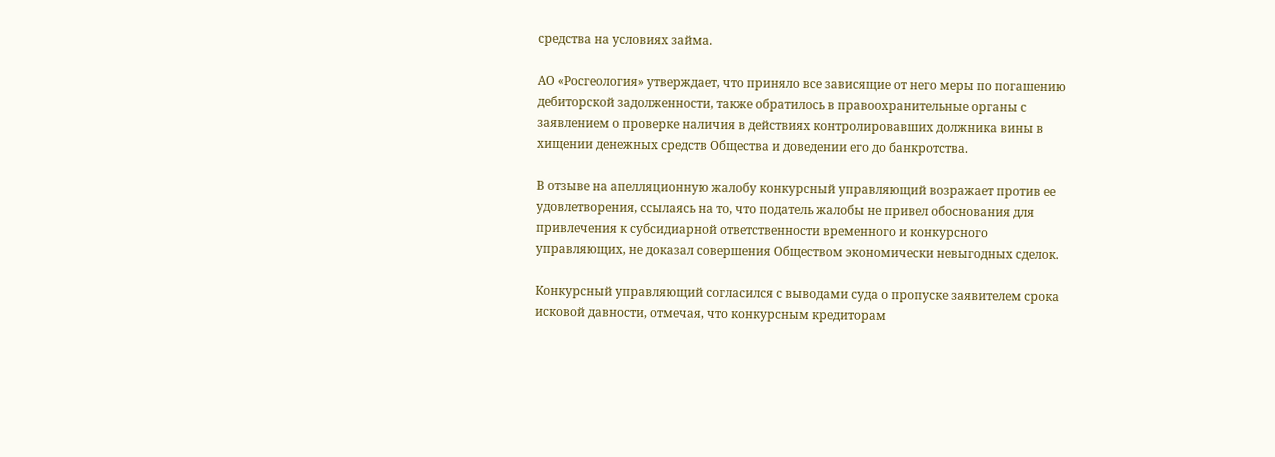средства на условиях займа.

АО «Росгеология» утверждает, что приняло все зависящие от него меры по погашению дебиторской задолженности, также обратилось в правоохранительные органы с заявлением о проверке наличия в действиях контролировавших должника вины в хищении денежных средств Общества и доведении его до банкротства.

В отзыве на апелляционную жалобу конкурсный управляющий возражает против ее удовлетворения, ссылаясь на то, что податель жалобы не привел обоснования для привлечения к субсидиарной ответственности временного и конкурсного управляющих, не доказал совершения Обществом экономически невыгодных сделок.

Конкурсный управляющий согласился с выводами суда о пропуске заявителем срока исковой давности, отмечая, что конкурсным кредиторам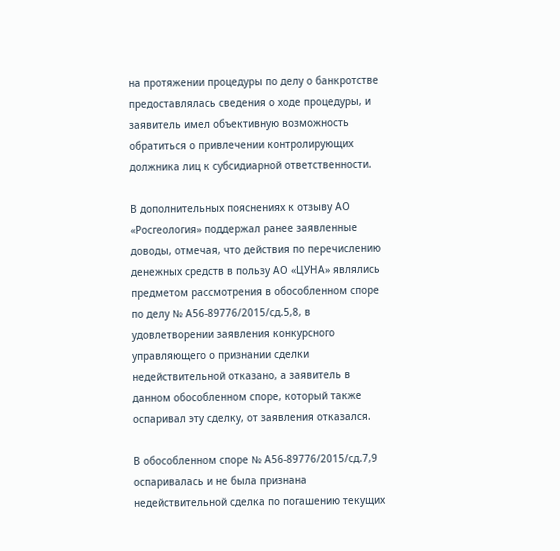на протяжении процедуры по делу о банкротстве предоставлялась сведения о ходе процедуры, и заявитель имел объективную возможность обратиться о привлечении контролирующих должника лиц к субсидиарной ответственности.

В дополнительных пояснениях к отзыву АО «Росгеология» поддержал ранее заявленные доводы, отмечая, что действия по перечислению денежных средств в пользу АО «ЦУНА» являлись предметом рассмотрения в обособленном споре по делу № А56-89776/2015/сд.5,8, в удовлетворении заявления конкурсного управляющего о признании сделки недействительной отказано, а заявитель в данном обособленном споре, который также оспаривал эту сделку, от заявления отказался.

В обособленном споре № А56-89776/2015/сд.7,9 оспаривалась и не была признана недействительной сделка по погашению текущих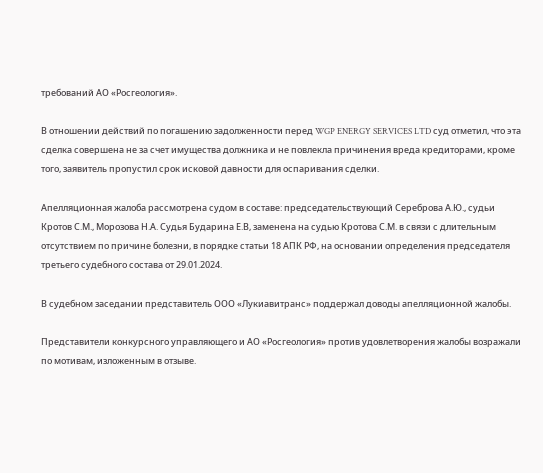требований АО «Росгеология».

В отношении действий по погашению задолженности перед WGP ENERGY SERVICES LTD суд отметил, что эта сделка совершена не за счет имущества должника и не повлекла причинения вреда кредиторами, кроме того, заявитель пропустил срок исковой давности для оспаривания сделки.

Апелляционная жалоба рассмотрена судом в составе: председательствующий Сереброва А.Ю., судьи Кротов С.М., Морозова Н.А. Судья Бударина Е.В, заменена на судью Кротова С.М. в связи с длительным отсутствием по причине болезни, в порядке статьи 18 АПК РФ, на основании определения председателя третьего судебного состава от 29.01.2024.

В судебном заседании представитель ООО «Лукиавитранс» поддержал доводы апелляционной жалобы.

Представители конкурсного управляющего и АО «Росгеология» против удовлетворения жалобы возражали по мотивам, изложенным в отзыве.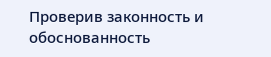Проверив законность и обоснованность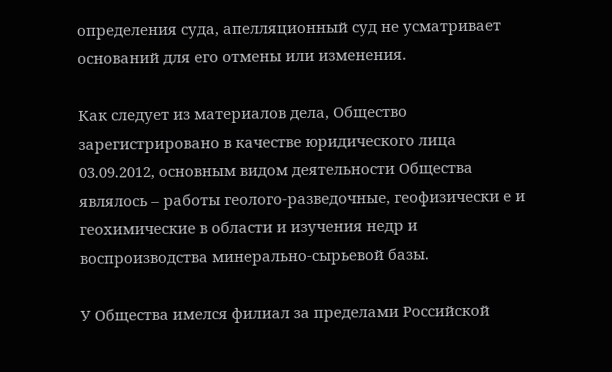определения суда, апелляционный суд не усматривает оснований для его отмены или изменения.

Как следует из материалов дела, Общество зарегистрировано в качестве юридического лица 03.09.2012, основным видом деятельности Общества являлось – работы геолого-разведочные, геофизически е и геохимические в области и изучения недр и воспроизводства минерально-сырьевой базы.

У Общества имелся филиал за пределами Российской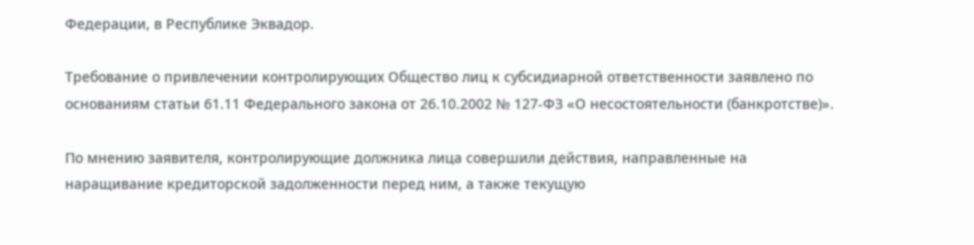Федерации, в Республике Эквадор.

Требование о привлечении контролирующих Общество лиц к субсидиарной ответственности заявлено по основаниям статьи 61.11 Федерального закона от 26.10.2002 № 127-ФЗ «О несостоятельности (банкротстве)».

По мнению заявителя, контролирующие должника лица совершили действия, направленные на наращивание кредиторской задолженности перед ним, а также текущую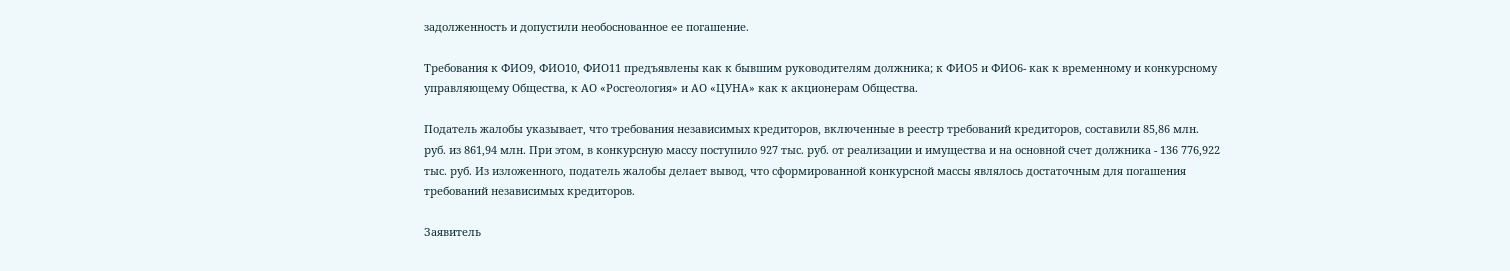задолженность и допустили необоснованное ее погашение.

Требования к ФИО9, ФИО10, ФИО11 предъявлены как к бывшим руководителям должника; к ФИО5 и ФИО6- как к временному и конкурсному управляющему Общества, к АО «Росгеология» и АО «ЦУНА» как к акционерам Общества.

Податель жалобы указывает, что требования независимых кредиторов, включенные в реестр требований кредиторов, составили 85,86 млн. руб. из 861,94 млн. При этом, в конкурсную массу поступило 927 тыс. руб. от реализации и имущества и на основной счет должника - 136 776,922 тыс. руб. Из изложенного, податель жалобы делает вывод, что сформированной конкурсной массы являлось достаточным для погашения требований независимых кредиторов.

Заявитель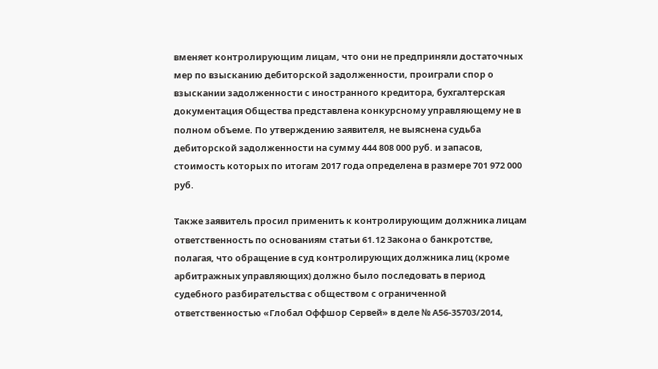вменяет контролирующим лицам, что они не предприняли достаточных мер по взысканию дебиторской задолженности, проиграли спор о взыскании задолженности с иностранного кредитора, бухгалтерская документация Общества представлена конкурсному управляющему не в полном объеме. По утверждению заявителя, не выяснена судьба дебиторской задолженности на сумму 444 808 000 руб. и запасов, стоимость которых по итогам 2017 года определена в размере 701 972 000 руб.

Также заявитель просил применить к контролирующим должника лицам ответственность по основаниям статьи 61.12 Закона о банкротстве, полагая, что обращение в суд контролирующих должника лиц (кроме арбитражных управляющих) должно было последовать в период судебного разбирательства с обществом с ограниченной ответственностью «Глобал Оффшор Сервей» в деле № А56-35703/2014,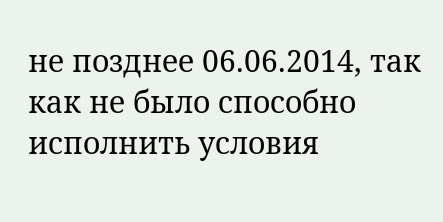не позднее 06.06.2014, так как не было способно исполнить условия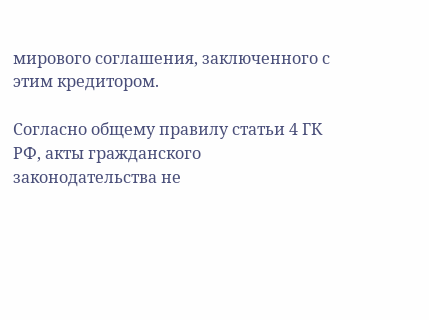мирового соглашения, заключенного с этим кредитором.

Согласно общему правилу статьи 4 ГК РФ, акты гражданского законодательства не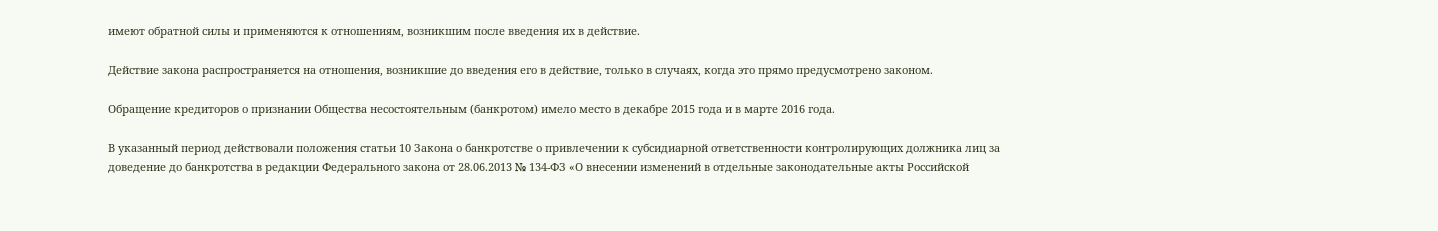имеют обратной силы и применяются к отношениям, возникшим после введения их в действие.

Действие закона распространяется на отношения, возникшие до введения его в действие, только в случаях, когда это прямо предусмотрено законом.

Обращение кредиторов о признании Общества несостоятельным (банкротом) имело место в декабре 2015 года и в марте 2016 года.

В указанный период действовали положения статьи 10 Закона о банкротстве о привлечении к субсидиарной ответственности контролирующих должника лиц за доведение до банкротства в редакции Федерального закона от 28.06.2013 № 134-ФЗ «О внесении изменений в отдельные законодательные акты Российской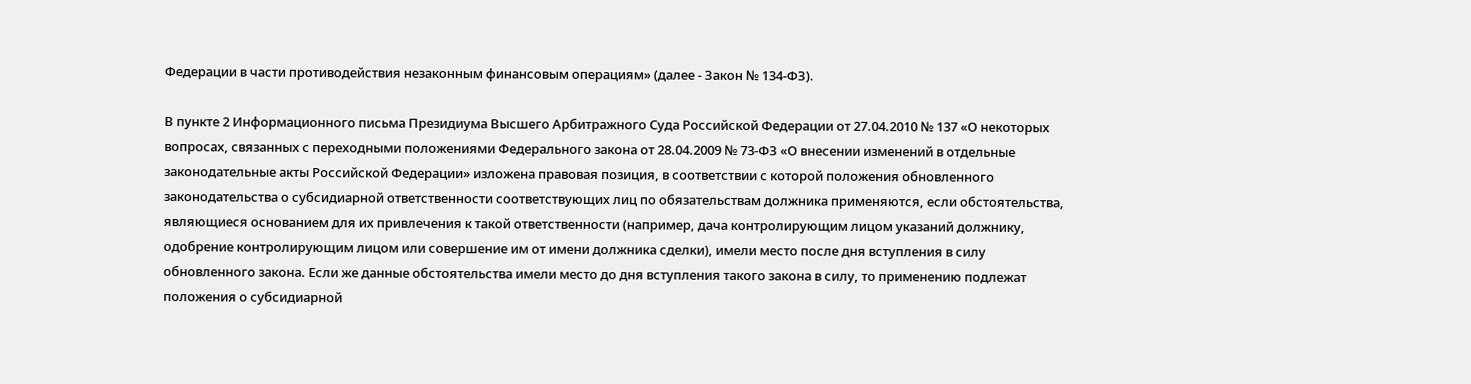Федерации в части противодействия незаконным финансовым операциям» (далее - Закон № 134-ФЗ).

В пункте 2 Информационного письма Президиума Высшего Арбитражного Суда Российской Федерации от 27.04.2010 № 137 «О некоторых вопросах, связанных с переходными положениями Федерального закона от 28.04.2009 № 73-ФЗ «О внесении изменений в отдельные законодательные акты Российской Федерации» изложена правовая позиция, в соответствии с которой положения обновленного законодательства о субсидиарной ответственности соответствующих лиц по обязательствам должника применяются, если обстоятельства, являющиеся основанием для их привлечения к такой ответственности (например, дача контролирующим лицом указаний должнику, одобрение контролирующим лицом или совершение им от имени должника сделки), имели место после дня вступления в силу обновленного закона. Если же данные обстоятельства имели место до дня вступления такого закона в силу, то применению подлежат положения о субсидиарной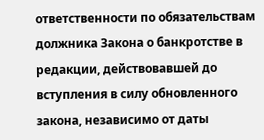ответственности по обязательствам должника Закона о банкротстве в редакции, действовавшей до вступления в силу обновленного закона, независимо от даты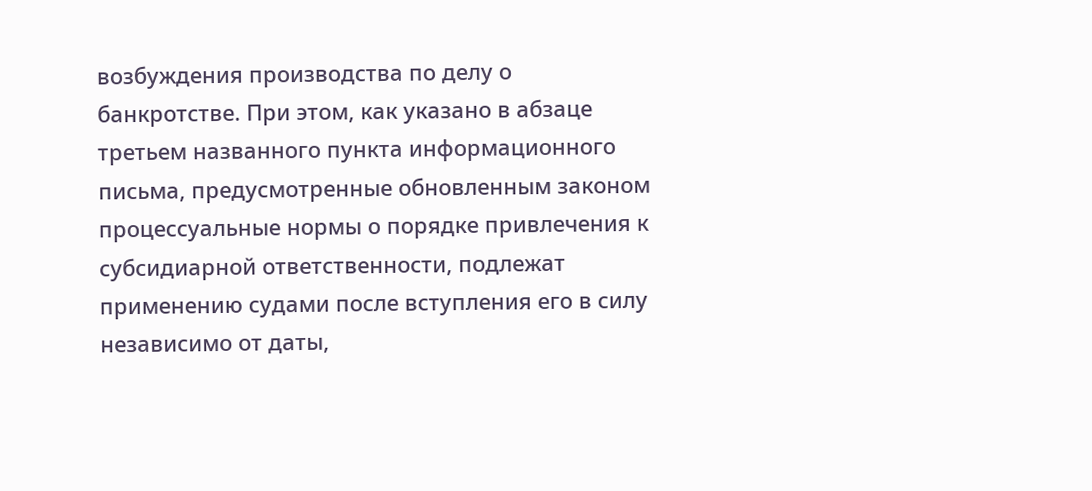возбуждения производства по делу о банкротстве. При этом, как указано в абзаце третьем названного пункта информационного письма, предусмотренные обновленным законом процессуальные нормы о порядке привлечения к субсидиарной ответственности, подлежат применению судами после вступления его в силу независимо от даты,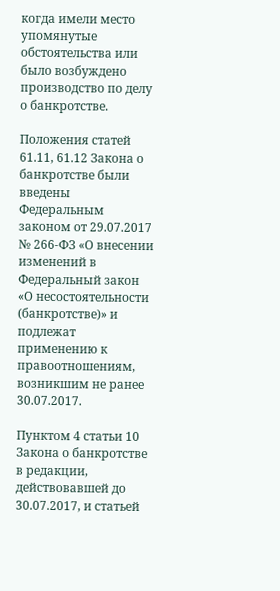когда имели место упомянутые обстоятельства или было возбуждено производство по делу о банкротстве.

Положения статей 61.11, 61.12 Закона о банкротстве были введены Федеральным законом от 29.07.2017 № 266-ФЗ «О внесении изменений в Федеральный закон «О несостоятельности (банкротстве)» и подлежат применению к правоотношениям, возникшим не ранее 30.07.2017.

Пунктом 4 статьи 10 Закона о банкротстве в редакции, действовавшей до 30.07.2017, и статьей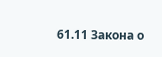61.11 Закона о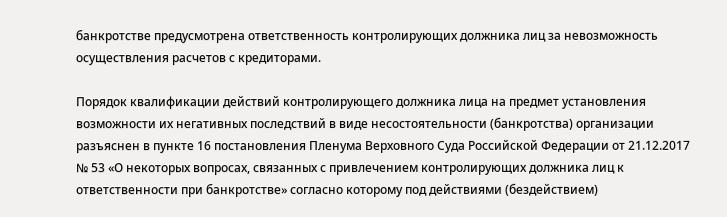банкротстве предусмотрена ответственность контролирующих должника лиц за невозможность осуществления расчетов с кредиторами.

Порядок квалификации действий контролирующего должника лица на предмет установления возможности их негативных последствий в виде несостоятельности (банкротства) организации разъяснен в пункте 16 постановления Пленума Верховного Суда Российской Федерации от 21.12.2017 № 53 «О некоторых вопросах, связанных с привлечением контролирующих должника лиц к ответственности при банкротстве» согласно которому под действиями (бездействием)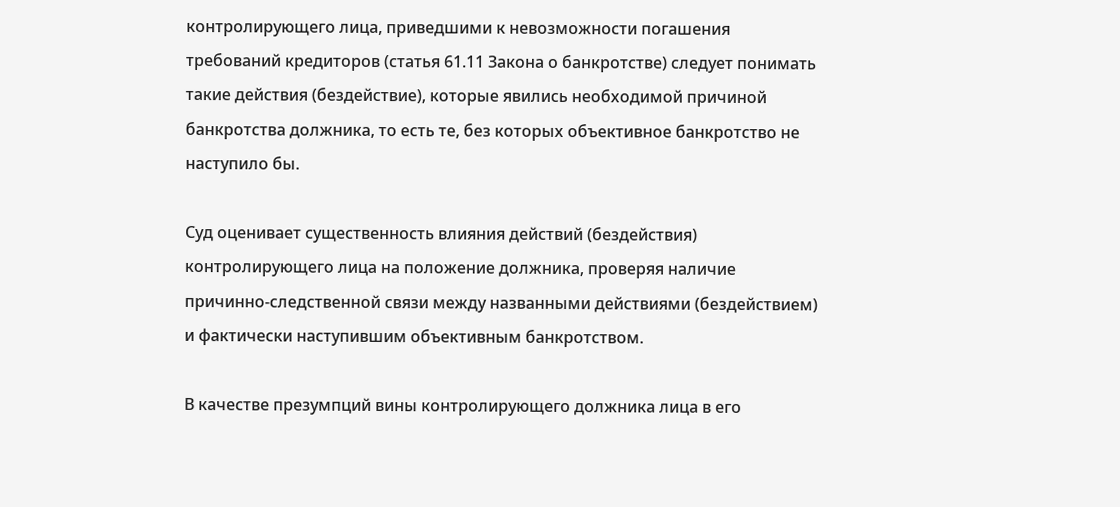контролирующего лица, приведшими к невозможности погашения требований кредиторов (статья 61.11 Закона о банкротстве) следует понимать такие действия (бездействие), которые явились необходимой причиной банкротства должника, то есть те, без которых объективное банкротство не наступило бы.

Суд оценивает существенность влияния действий (бездействия) контролирующего лица на положение должника, проверяя наличие причинно-следственной связи между названными действиями (бездействием) и фактически наступившим объективным банкротством.

В качестве презумпций вины контролирующего должника лица в его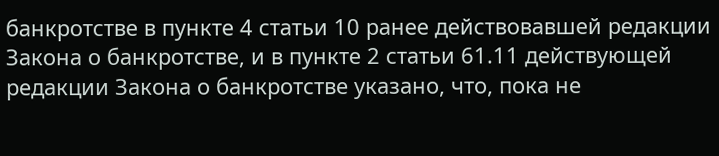банкротстве в пункте 4 статьи 10 ранее действовавшей редакции Закона о банкротстве, и в пункте 2 статьи 61.11 действующей редакции Закона о банкротстве указано, что, пока не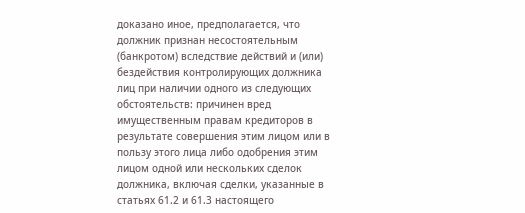доказано иное, предполагается, что должник признан несостоятельным (банкротом) вследствие действий и (или) бездействия контролирующих должника лиц при наличии одного из следующих обстоятельств: причинен вред имущественным правам кредиторов в результате совершения этим лицом или в пользу этого лица либо одобрения этим лицом одной или нескольких сделок должника, включая сделки, указанные в статьях 61.2 и 61.3 настоящего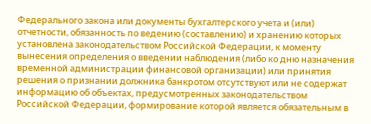Федерального закона или документы бухгалтерского учета и (или) отчетности, обязанность по ведению (составлению) и хранению которых установлена законодательством Российской Федерации, к моменту вынесения определения о введении наблюдения (либо ко дню назначения временной администрации финансовой организации) или принятия решения о признании должника банкротом отсутствуют или не содержат информацию об объектах, предусмотренных законодательством Российской Федерации, формирование которой является обязательным в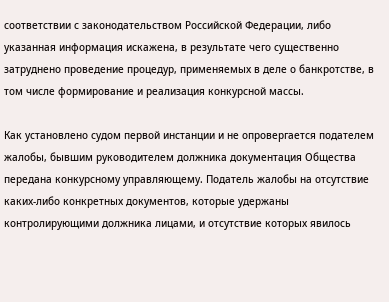соответствии с законодательством Российской Федерации, либо указанная информация искажена, в результате чего существенно затруднено проведение процедур, применяемых в деле о банкротстве, в том числе формирование и реализация конкурсной массы.

Как установлено судом первой инстанции и не опровергается подателем жалобы, бывшим руководителем должника документация Общества передана конкурсному управляющему. Податель жалобы на отсутствие каких-либо конкретных документов, которые удержаны контролирующими должника лицами, и отсутствие которых явилось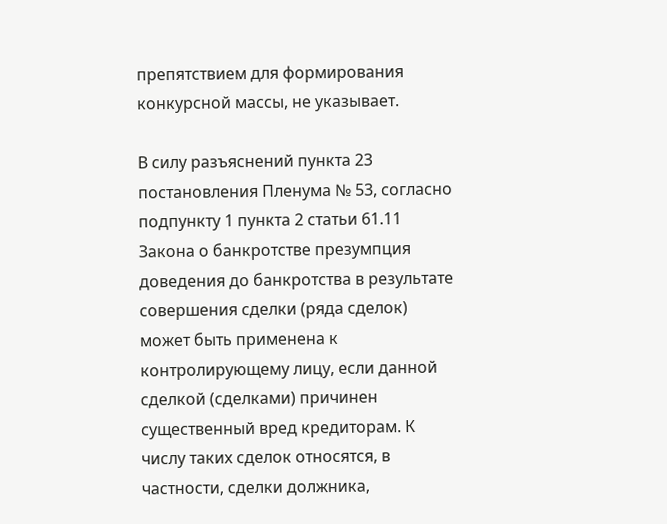препятствием для формирования конкурсной массы, не указывает.

В силу разъяснений пункта 23 постановления Пленума № 53, согласно подпункту 1 пункта 2 статьи 61.11 Закона о банкротстве презумпция доведения до банкротства в результате совершения сделки (ряда сделок) может быть применена к контролирующему лицу, если данной сделкой (сделками) причинен существенный вред кредиторам. К числу таких сделок относятся, в частности, сделки должника,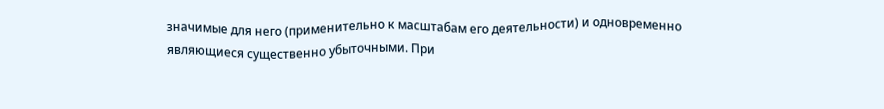значимые для него (применительно к масштабам его деятельности) и одновременно являющиеся существенно убыточными. При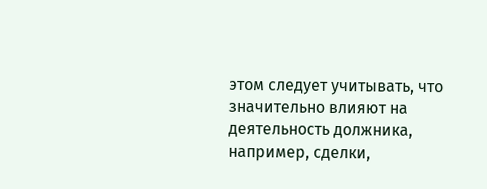этом следует учитывать, что значительно влияют на деятельность должника, например, сделки,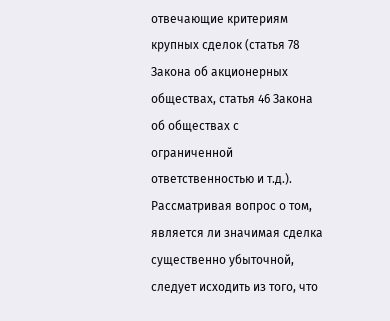отвечающие критериям крупных сделок (статья 78 Закона об акционерных обществах, статья 46 Закона об обществах с ограниченной ответственностью и т.д.). Рассматривая вопрос о том, является ли значимая сделка существенно убыточной, следует исходить из того, что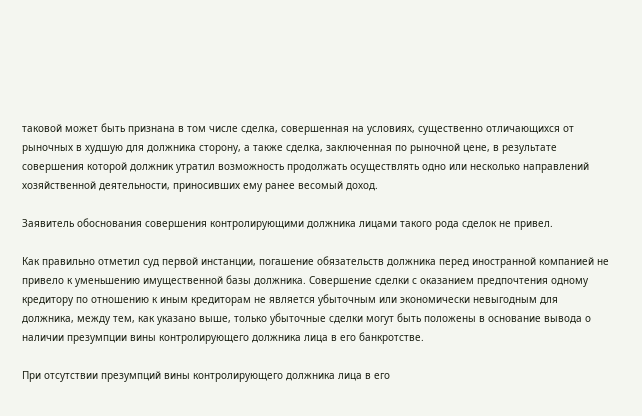таковой может быть признана в том числе сделка, совершенная на условиях, существенно отличающихся от рыночных в худшую для должника сторону, а также сделка, заключенная по рыночной цене, в результате совершения которой должник утратил возможность продолжать осуществлять одно или несколько направлений хозяйственной деятельности, приносивших ему ранее весомый доход.

Заявитель обоснования совершения контролирующими должника лицами такого рода сделок не привел.

Как правильно отметил суд первой инстанции, погашение обязательств должника перед иностранной компанией не привело к уменьшению имущественной базы должника. Совершение сделки с оказанием предпочтения одному кредитору по отношению к иным кредиторам не является убыточным или экономически невыгодным для должника, между тем, как указано выше, только убыточные сделки могут быть положены в основание вывода о наличии презумпции вины контролирующего должника лица в его банкротстве.

При отсутствии презумпций вины контролирующего должника лица в его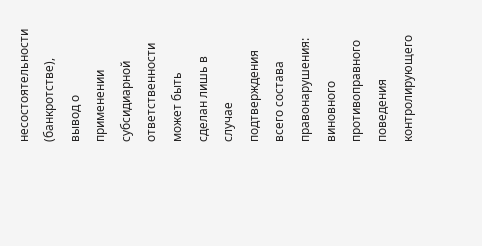несостоятельности (банкротстве), вывод о применении субсидиарной ответственности может быть сделан лишь в случае подтверждения всего состава правонарушения: виновного противоправного поведения контролирующего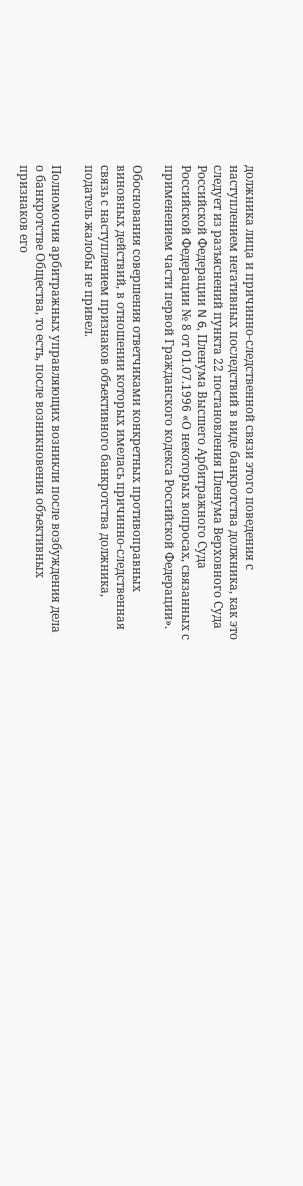должника лица и причинно-следственной связи этого поведения с наступлением негативных последствий в виде банкротства должника, как это следует из разъяснений пункта 22 постановления Пленума Верховного Суда Российской Федерации N 6, Пленума Высшего Арбитражного Суда Российской Федерации № 8 от 01.07.1996 «О некоторых вопросах, связанных с применением части первой Гражданского кодекса Российской Федерации».

Обоснования совершения ответчиками конкретных противоправных виновных действий, в отношении которых имелась причинно-следственная связь с наступлением признаков объективного банкротства должника, податель жалобы не привел.

Полномочия арбитражных управляющих возникли после возбуждения дела о банкротстве Общества, то есть, после возникновения объективных признаков его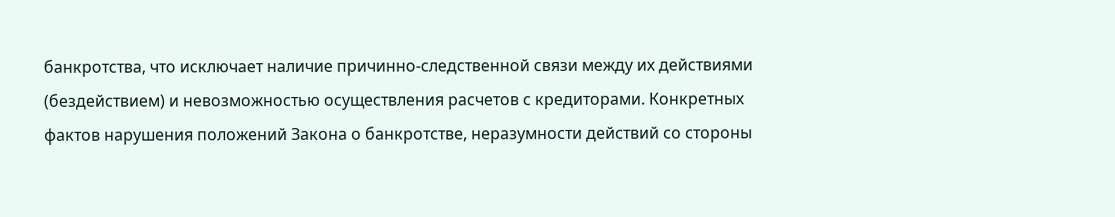банкротства, что исключает наличие причинно-следственной связи между их действиями (бездействием) и невозможностью осуществления расчетов с кредиторами. Конкретных фактов нарушения положений Закона о банкротстве, неразумности действий со стороны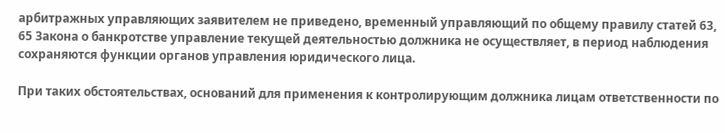арбитражных управляющих заявителем не приведено, временный управляющий по общему правилу статей 63, 65 Закона о банкротстве управление текущей деятельностью должника не осуществляет, в период наблюдения сохраняются функции органов управления юридического лица.

При таких обстоятельствах, оснований для применения к контролирующим должника лицам ответственности по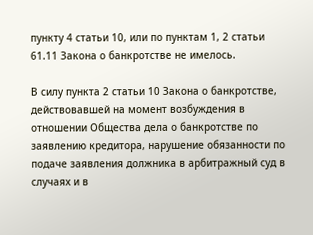пункту 4 статьи 10, или по пунктам 1, 2 статьи 61.11 Закона о банкротстве не имелось.

В силу пункта 2 статьи 10 Закона о банкротстве, действовавшей на момент возбуждения в отношении Общества дела о банкротстве по заявлению кредитора, нарушение обязанности по подаче заявления должника в арбитражный суд в случаях и в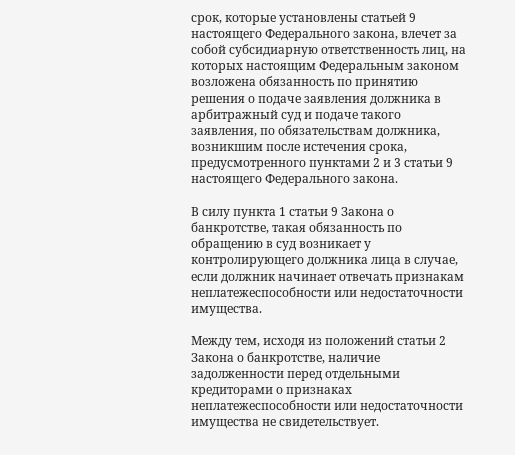срок, которые установлены статьей 9 настоящего Федерального закона, влечет за собой субсидиарную ответственность лиц, на которых настоящим Федеральным законом возложена обязанность по принятию решения о подаче заявления должника в арбитражный суд и подаче такого заявления, по обязательствам должника, возникшим после истечения срока, предусмотренного пунктами 2 и 3 статьи 9 настоящего Федерального закона.

В силу пункта 1 статьи 9 Закона о банкротстве, такая обязанность по обращению в суд возникает у контролирующего должника лица в случае, если должник начинает отвечать признакам неплатежеспособности или недостаточности имущества.

Между тем, исходя из положений статьи 2 Закона о банкротстве, наличие задолженности перед отдельными кредиторами о признаках неплатежеспособности или недостаточности имущества не свидетельствует.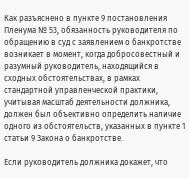Как разъяснено в пункте 9 постановления Пленума № 53, обязанность руководителя по обращению в суд с заявлением о банкротстве возникает в момент, когда добросовестный и разумный руководитель, находящийся в сходных обстоятельствах, в рамках стандартной управленческой практики, учитывая масштаб деятельности должника, должен был объективно определить наличие одного из обстоятельств, указанных в пункте 1 статьи 9 Закона о банкротстве.

Если руководитель должника докажет, что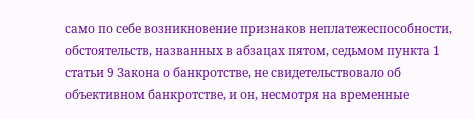само по себе возникновение признаков неплатежеспособности, обстоятельств, названных в абзацах пятом, седьмом пункта 1 статьи 9 Закона о банкротстве, не свидетельствовало об объективном банкротстве, и он, несмотря на временные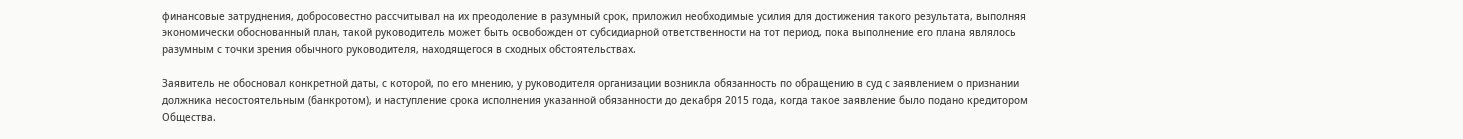финансовые затруднения, добросовестно рассчитывал на их преодоление в разумный срок, приложил необходимые усилия для достижения такого результата, выполняя экономически обоснованный план, такой руководитель может быть освобожден от субсидиарной ответственности на тот период, пока выполнение его плана являлось разумным с точки зрения обычного руководителя, находящегося в сходных обстоятельствах.

Заявитель не обосновал конкретной даты, с которой, по его мнению, у руководителя организации возникла обязанность по обращению в суд с заявлением о признании должника несостоятельным (банкротом), и наступление срока исполнения указанной обязанности до декабря 2015 года, когда такое заявление было подано кредитором Общества.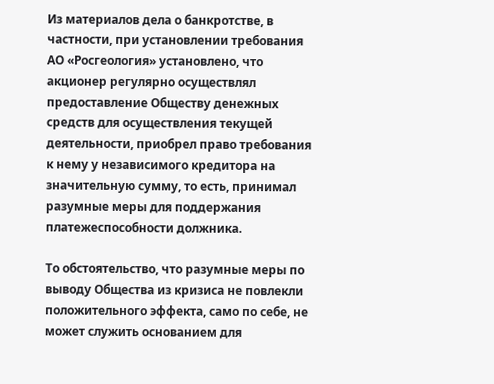Из материалов дела о банкротстве, в частности, при установлении требования АО «Росгеология» установлено, что акционер регулярно осуществлял предоставление Обществу денежных средств для осуществления текущей деятельности, приобрел право требования к нему у независимого кредитора на значительную сумму, то есть, принимал разумные меры для поддержания платежеспособности должника.

То обстоятельство, что разумные меры по выводу Общества из кризиса не повлекли положительного эффекта, само по себе, не может служить основанием для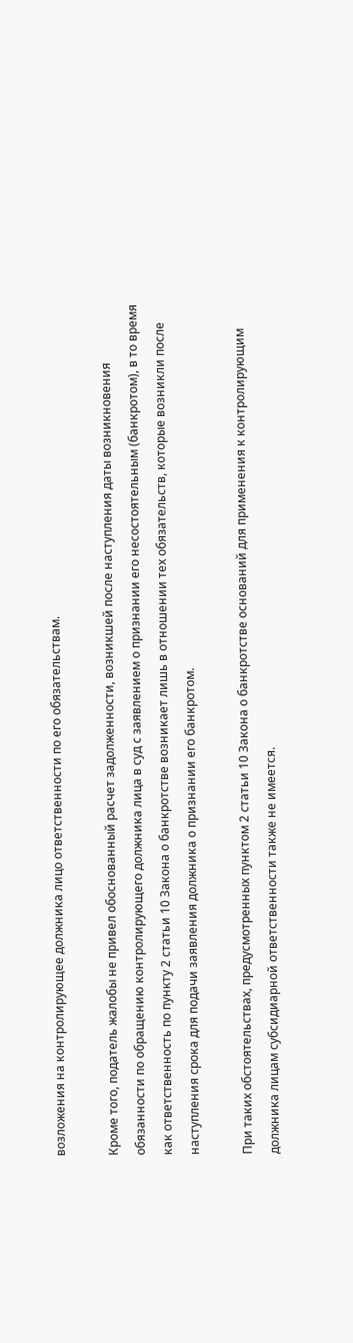возложения на контролирующее должника лицо ответственности по его обязательствам.

Кроме того, податель жалобы не привел обоснованный расчет задолженности, возникшей после наступления даты возникновения обязанности по обращению контролирующего должника лица в суд с заявлением о признании его несостоятельным (банкротом), в то время как ответственность по пункту 2 статьи 10 Закона о банкротстве возникает лишь в отношении тех обязательств, которые возникли после наступления срока для подачи заявления должника о признании его банкротом.

При таких обстоятельствах, предусмотренных пунктом 2 статьи 10 Закона о банкротстве оснований для применения к контролирующим должника лицам субсидиарной ответственности также не имеется.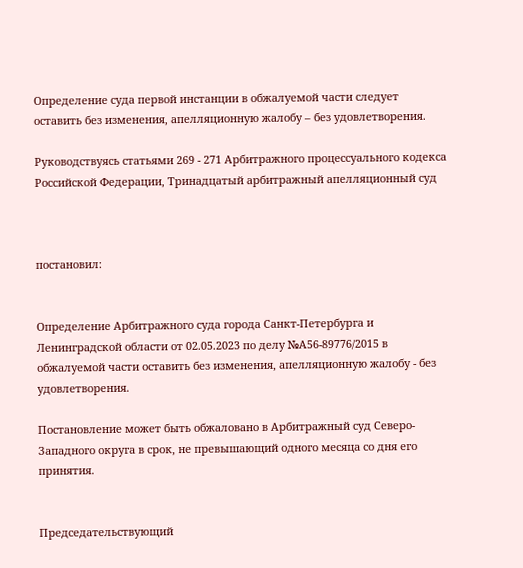Определение суда первой инстанции в обжалуемой части следует оставить без изменения, апелляционную жалобу – без удовлетворения.

Руководствуясь статьями 269 - 271 Арбитражного процессуального кодекса Российской Федерации, Тринадцатый арбитражный апелляционный суд



постановил:


Определение Арбитражного суда города Санкт-Петербурга и Ленинградской области от 02.05.2023 по делу №А56-89776/2015 в обжалуемой части оставить без изменения, апелляционную жалобу - без удовлетворения.

Постановление может быть обжаловано в Арбитражный суд Северо-Западного округа в срок, не превышающий одного месяца со дня его принятия.


Председательствующий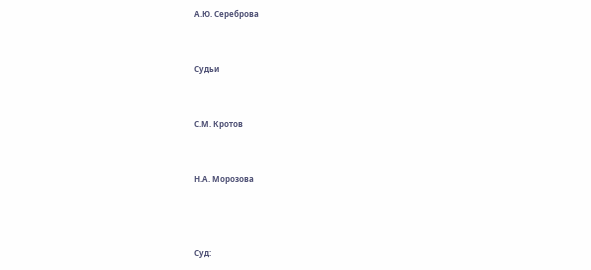А.Ю. Сереброва


Судьи


С.М. Кротов


Н.А. Морозова



Суд: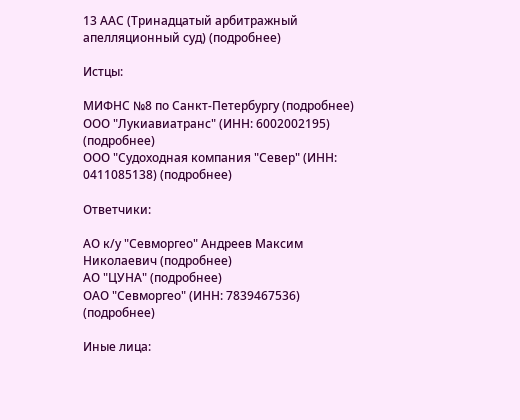13 ААС (Тринадцатый арбитражный апелляционный суд) (подробнее)

Истцы:

МИФНС №8 по Санкт-Петербургу (подробнее)
ООО "Лукиавиатранс" (ИНН: 6002002195) (подробнее)
ООО "Судоходная компания "Север" (ИНН: 0411085138) (подробнее)

Ответчики:

АО к/у "Севморгео" Андреев Максим Николаевич (подробнее)
АО "ЦУНА" (подробнее)
ОАО "Севморгео" (ИНН: 7839467536) (подробнее)

Иные лица: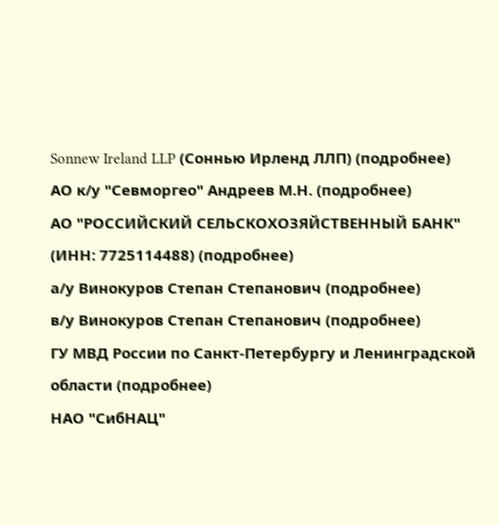Sonnew Ireland LLP (Соннью Ирленд ЛЛП) (подробнее)
АО к/у "Севморгео" Андреев М.Н. (подробнее)
АО "РОССИЙСКИЙ СЕЛЬСКОХОЗЯЙСТВЕННЫЙ БАНК" (ИНН: 7725114488) (подробнее)
а/у Винокуров Степан Степанович (подробнее)
в/у Винокуров Степан Степанович (подробнее)
ГУ МВД России по Санкт-Петербургу и Ленинградской области (подробнее)
НАО "СибНАЦ"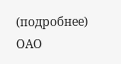(подробнее)
ОАО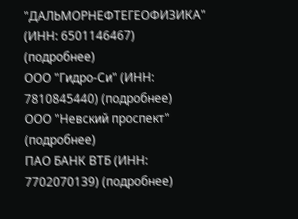"ДАЛЬМОРНЕФТЕГЕОФИЗИКА" (ИНН: 6501146467) (подробнее)
ООО "Гидро-Си" (ИНН: 7810845440) (подробнее)
ООО "Невский проспект" (подробнее)
ПАО БАНК ВТБ (ИНН: 7702070139) (подробнее)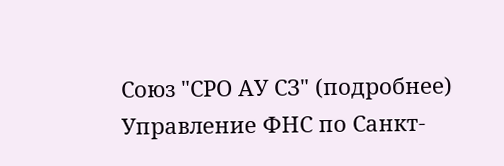Союз "СРО АУ СЗ" (подробнее)
Управление ФНС по Санкт-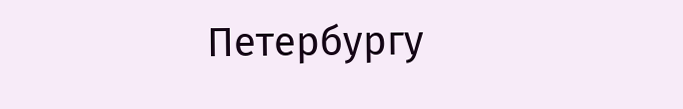Петербургу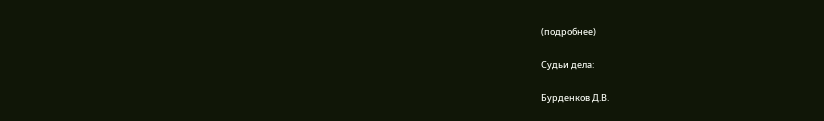(подробнее)

Судьи дела:

Бурденков Д.В.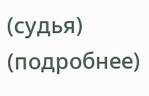(судья) (подробнее)